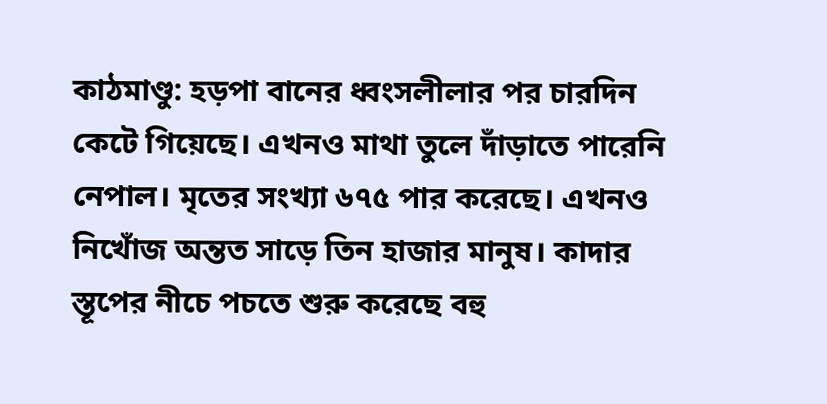কাঠমাণ্ডু: হড়পা বানের ধ্বংসলীলার পর চারদিন কেটে গিয়েছে। এখনও মাথা তুলে দাঁড়াতে পারেনি নেপাল। মৃতের সংখ্যা ৬৭৫ পার করেছে। এখনও নিখোঁজ অন্তত সাড়ে তিন হাজার মানুষ। কাদার স্তূপের নীচে পচতে শুরু করেছে বহু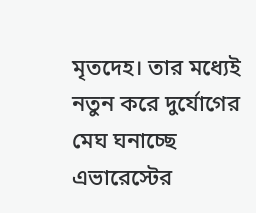মৃতদেহ। তার মধ্যেই নতুন করে দুর্যোগের মেঘ ঘনাচ্ছে এভারেস্টের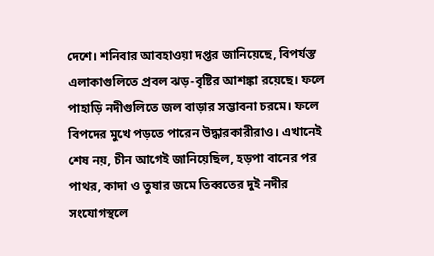দেশে। শনিবার আবহাওয়া দপ্তর জানিয়েছে, বিপর্যস্ত এলাকাগুলিতে প্রবল ঝড়-বৃষ্টির আশঙ্কা রয়েছে। ফলে পাহাড়ি নদীগুলিতে জল বাড়ার সম্ভাবনা চরমে। ফলে বিপদের মুখে পড়তে পারেন উদ্ধারকারীরাও। এখানেই শেষ নয়, চীন আগেই জানিয়েছিল, হড়পা বানের পর পাথর, কাদা ও তুষার জমে তিব্বতের দুই নদীর সংযোগস্থলে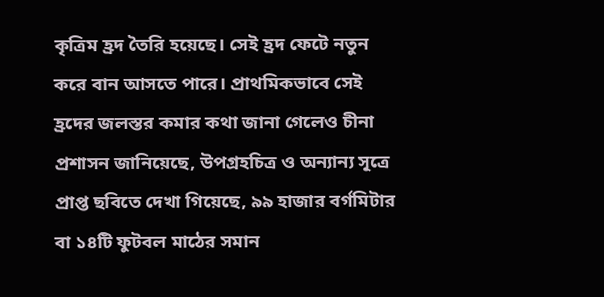কৃত্রিম হ্রদ তৈরি হয়েছে। সেই হ্রদ ফেটে নতুন করে বান আসতে পারে। প্রাথমিকভাবে সেই হ্রদের জলস্তর কমার কথা জানা গেলেও চীনা প্রশাসন জানিয়েছে, উপগ্রহচিত্র ও অন্যান্য সূত্রে প্রাপ্ত ছবিতে দেখা গিয়েছে, ৯৯ হাজার বর্গমিটার বা ১৪টি ফুটবল মাঠের সমান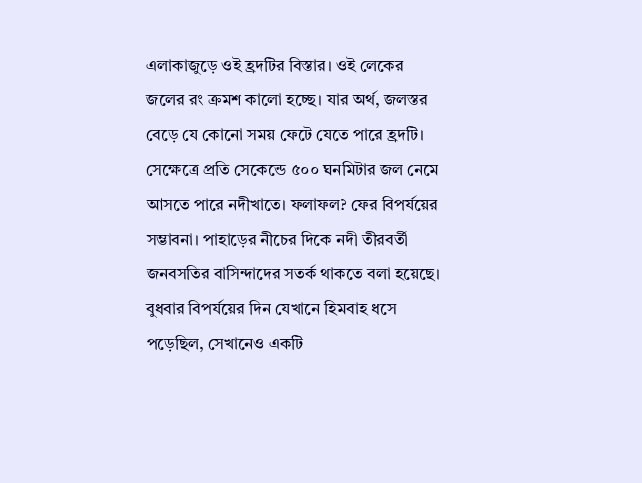এলাকাজুড়ে ওই হ্রদটির বিস্তার। ওই লেকের জলের রং ক্রমশ কালো হচ্ছে। যার অর্থ, জলস্তর বেড়ে যে কোনো সময় ফেটে যেতে পারে হ্রদটি। সেক্ষেত্রে প্রতি সেকেন্ডে ৫০০ ঘনমিটার জল নেমে আসতে পারে নদীখাতে। ফলাফল? ফের বিপর্যয়ের সম্ভাবনা। পাহাড়ের নীচের দিকে নদী তীরবর্তী জনবসতির বাসিন্দাদের সতর্ক থাকতে বলা হয়েছে। বুধবার বিপর্যয়ের দিন যেখানে হিমবাহ ধসে পড়েছিল, সেখানেও একটি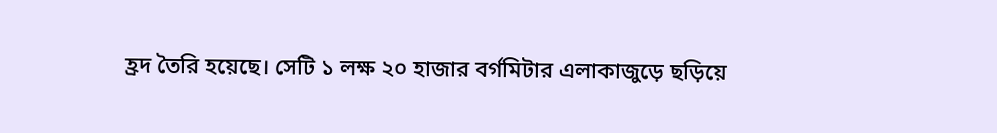হ্রদ তৈরি হয়েছে। সেটি ১ লক্ষ ২০ হাজার বর্গমিটার এলাকাজুড়ে ছড়িয়ে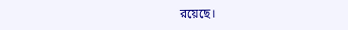রয়েছে।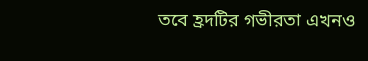তবে হ্রদটির গভীরতা এখনও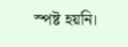স্পষ্ট হয়নি।